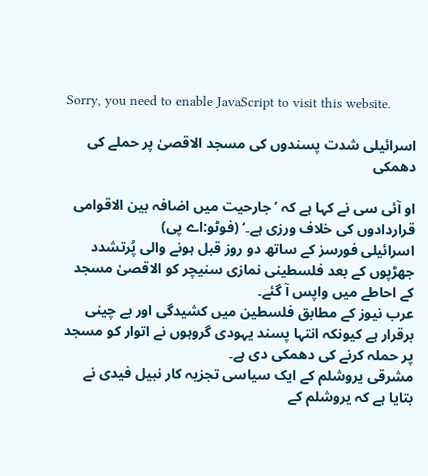Sorry, you need to enable JavaScript to visit this website.

اسرائیلی شدت پسندوں کی مسجد الاقصیٰ پر حملے کی دھمکی

او آئی سی نے کہا ہے کہ ’جارحیت میں اضافہ بین الاقوامی قراردادوں کی خلاف ورزی ہے۔‘ (فوٹو:اے پی)
اسرائیلی فورسز کے ساتھ دو روز قبل ہونے والی پُرتشدد جھڑپوں کے بعد فلسطینی نمازی سنیچر کو الاقصیٰ مسجد کے احاطے میں واپس آ گئے۔
عرب نیوز کے مطابق فلسطین میں کشیدگی اور بے چینی برقرار ہے کیونکہ انتہا پسند یہودی گروہوں نے اتوار کو مسجد پر حملہ کرنے کی دھمکی دی ہے۔
مشرقی یروشلم کے ایک سیاسی تجزیہ کار نبیل فیدی نے بتایا ہے کہ یروشلم کے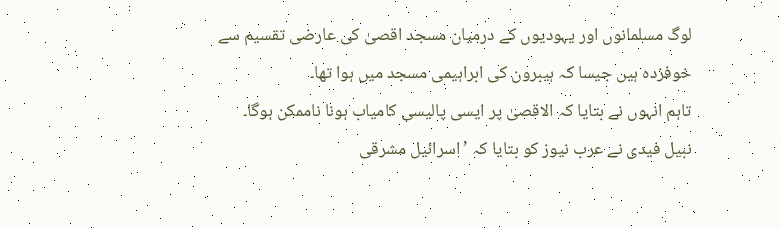لوگ مسلمانوں اور یہودیوں کے درمیان مسجد اقصیٰ کی عارضی تقسیم سے خوفزدہ ہیں جیسا کہ ہیبرون کی ابراہیمی مسجد میں ہوا تھا۔
تاہم انہوں نے بتایا کہ الاقصیٰ پر ایسی پالیسی کامیاب ہونا ناممکن ہوگا۔
نبیل فیدی نے عرب نیوز کو بتایا کہ ’اسرائیل مشرقی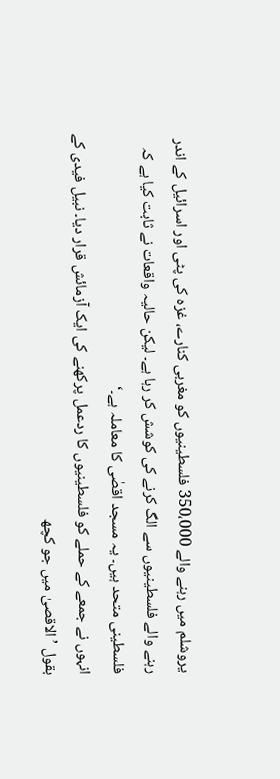یروشلم میں رہنے والے 350،000 فلسطینیوں کو مغربی کنارے، غزہ کی پٹی اور اسرائیل کے اندر رہنے والے فلسطینیوں سے الگ کرنے کی کوشش کر رہا ہے۔ لیکن حالیہ واقعات نے ثابت کیا ہے کہ فلسطینی متحد ہیں۔ یہ مسجد اقصٰی کا معاملہ ہے۔‘
انہوں نے جمعے کے حملے کو فلسطینیوں کا ردعمل پرکھنے کی ایک آزمائش قرار دیا۔ نبیل فیدی کے بقول ’الاقصیٰ میں جو کچھ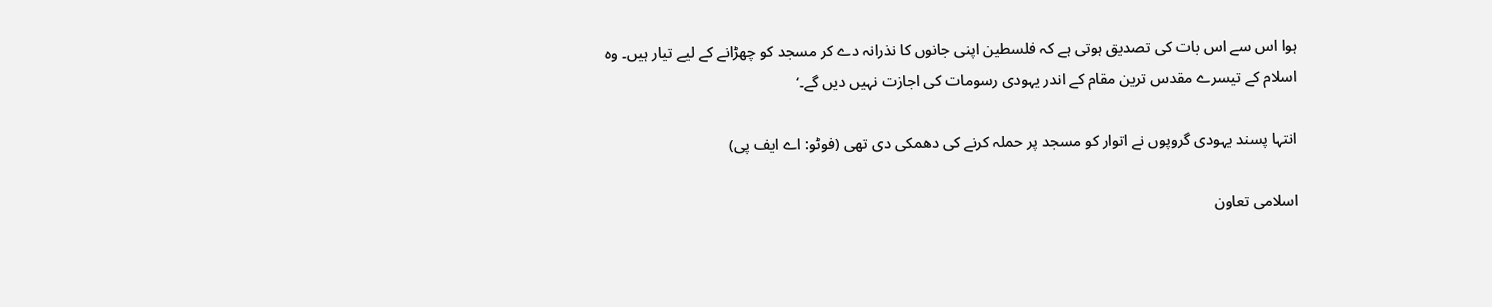ہوا اس سے اس بات کی تصدیق ہوتی ہے کہ فلسطین اپنی جانوں کا نذرانہ دے کر مسجد کو چھڑانے کے لیے تیار ہیں۔ وہ اسلام کے تیسرے مقدس ترین مقام کے اندر یہودی رسومات کی اجازت نہیں دیں گے۔‘

انتہا پسند یہودی گروپوں نے اتوار کو مسجد پر حملہ کرنے کی دھمکی دی تھی (فوٹو: اے ایف پی)

اسلامی تعاون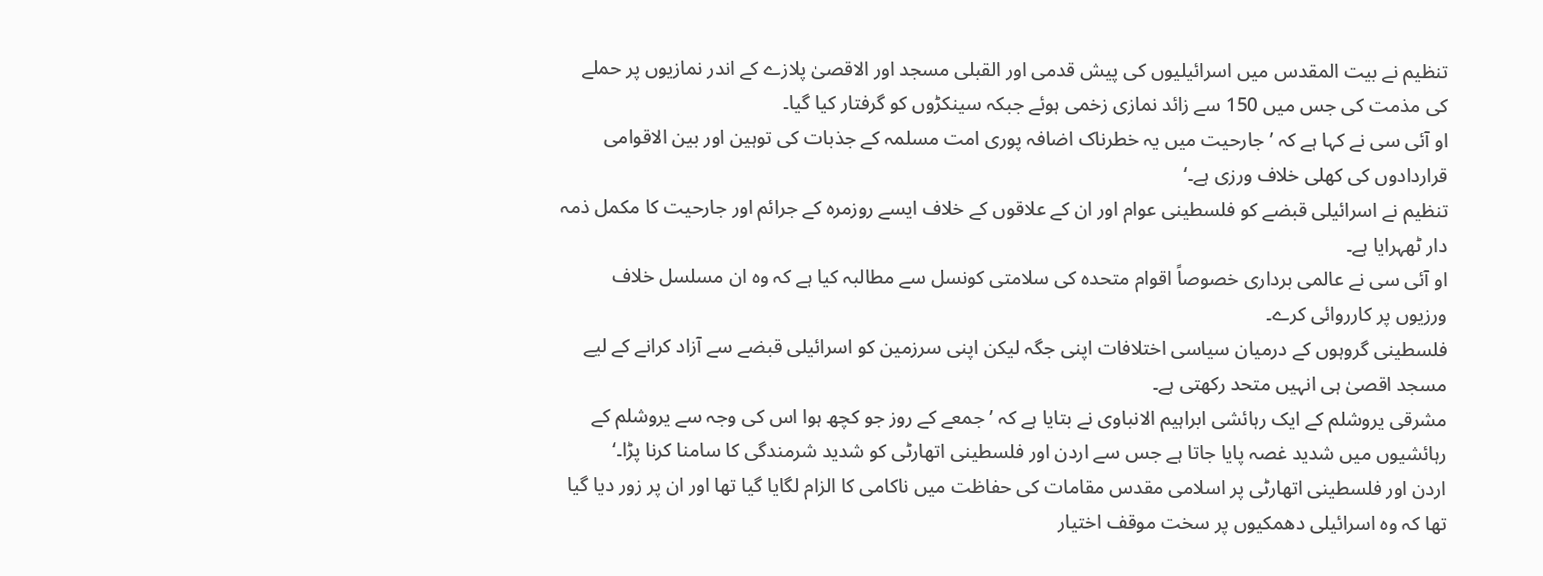تنظیم نے بیت المقدس میں اسرائیلیوں کی پیش قدمی اور القبلی مسجد اور الاقصیٰ پلازے کے اندر نمازیوں پر حملے کی مذمت کی جس میں 150 سے زائد نمازی زخمی ہوئے جبکہ سینکڑوں کو گرفتار کیا گیا۔
او آئی سی نے کہا ہے کہ ’جارحیت میں یہ خطرناک اضافہ پوری امت مسلمہ کے جذبات کی توہین اور بین الاقوامی قراردادوں کی کھلی خلاف ورزی ہے۔‘
تنظیم نے اسرائیلی قبضے کو فلسطینی عوام اور ان کے علاقوں کے خلاف ایسے روزمرہ کے جرائم اور جارحیت کا مکمل ذمہ دار ٹھہرایا ہے۔
او آئی سی نے عالمی برداری خصوصاً اقوام متحدہ کی سلامتی کونسل سے مطالبہ کیا ہے کہ وہ ان مسلسل خلاف ورزیوں پر کارروائی کرے۔
فلسطینی گروہوں کے درمیان سیاسی اختلافات اپنی جگہ لیکن اپنی سرزمین کو اسرائیلی قبضے سے آزاد کرانے کے لیے مسجد اقصیٰ ہی انہیں متحد رکھتی ہے۔
مشرقی یروشلم کے ایک رہائشی ابراہیم الانباوی نے بتایا ہے کہ ’جمعے کے روز جو کچھ ہوا اس کی وجہ سے یروشلم کے رہائشیوں میں شدید غصہ پایا جاتا ہے جس سے اردن اور فلسطینی اتھارٹی کو شدید شرمندگی کا سامنا کرنا پڑا۔‘
اردن اور فلسطینی اتھارٹی پر اسلامی مقدس مقامات کی حفاظت میں ناکامی کا الزام لگایا گیا تھا اور ان پر زور دیا گیا تھا کہ وہ اسرائیلی دھمکیوں پر سخت موقف اختیار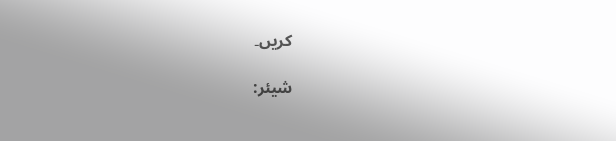کریں۔

شیئر: